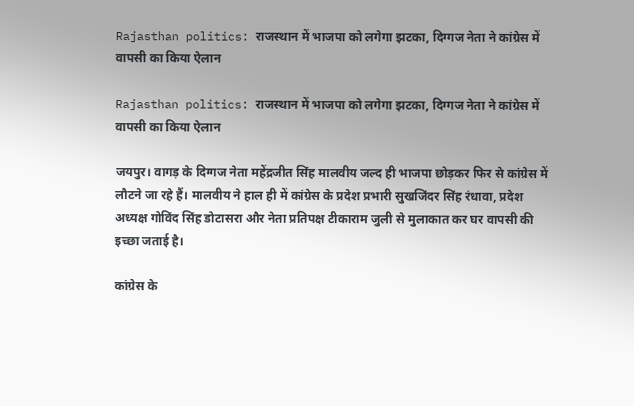Rajasthan politics: राजस्थान में भाजपा को लगेगा झटका, दिग्गज नेता ने कांग्रेस में वापसी का किया ऐलान

Rajasthan politics: राजस्थान में भाजपा को लगेगा झटका, दिग्गज नेता ने कांग्रेस में वापसी का किया ऐलान

जयपुर। वागड़ के दिग्गज नेता महेंद्रजीत सिंह मालवीय जल्द ही भाजपा छोड़कर फिर से कांग्रेस में लौटने जा रहे हैं। मालवीय ने हाल ही में कांग्रेस के प्रदेश प्रभारी सुखजिंदर सिंह रंधावा, प्रदेश अध्यक्ष गोविंद सिंह डोटासरा और नेता प्रतिपक्ष टीकाराम जुली से मुलाकात कर घर वापसी की इच्छा जताई है।

कांग्रेस के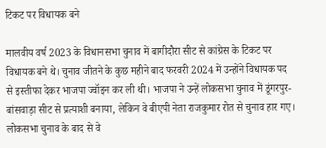टिकट पर विधायक बने

मालवीय वर्ष 2023 के विधानसभा चुनाव में बागीदौरा सीट से कांग्रेस के टिकट पर विधायक बने थे। चुनाव जीतने के कुछ महीने बाद फरवरी 2024 में उन्होंने विधायक पद से इस्तीफा देकर भाजपा ज्वॉइन कर ली थी। भाजपा ने उन्हें लोकसभा चुनाव में डूंगरपुर-बांसवाड़ा सीट से प्रत्याशी बनाया, लेकिन वे बीएपी नेता राजकुमार रोत से चुनाव हार गए। लोकसभा चुनाव के बाद से वे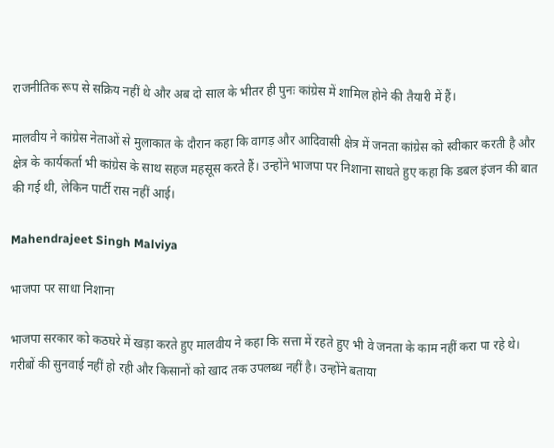राजनीतिक रूप से सक्रिय नहीं थे और अब दो साल के भीतर ही पुनः कांग्रेस में शामिल होने की तैयारी में हैं।

मालवीय ने कांग्रेस नेताओं से मुलाकात के दौरान कहा कि वागड़ और आदिवासी क्षेत्र में जनता कांग्रेस को स्वीकार करती है और क्षेत्र के कार्यकर्ता भी कांग्रेस के साथ सहज महसूस करते हैं। उन्होंने भाजपा पर निशाना साधते हुए कहा कि डबल इंजन की बात की गई थी, लेकिन पार्टी रास नहीं आई।

Mahendrajeet Singh Malviya

भाजपा पर साधा निशाना

भाजपा सरकार को कठघरे में खड़ा करते हुए मालवीय ने कहा कि सत्ता में रहते हुए भी वे जनता के काम नहीं करा पा रहे थे। गरीबों की सुनवाई नहीं हो रही और किसानों को खाद तक उपलब्ध नहीं है। उन्होंने बताया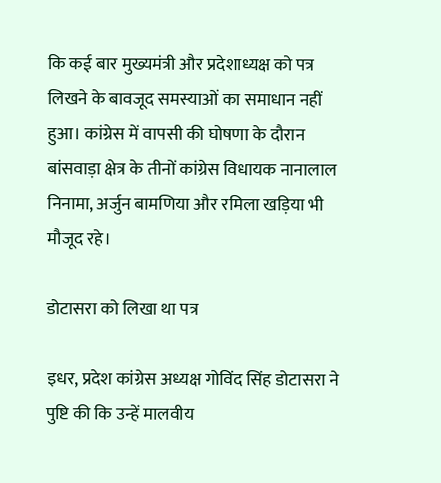कि कई बार मुख्यमंत्री और प्रदेशाध्यक्ष को पत्र लिखने के बावजूद समस्याओं का समाधान नहीं हुआ। कांग्रेस में वापसी की घोषणा के दौरान बांसवाड़ा क्षेत्र के तीनों कांग्रेस विधायक नानालाल निनामा, अर्जुन बामणिया और रमिला खड़िया भी मौजूद रहे।

डोटासरा को लिखा था पत्र

इधर, प्रदेश कांग्रेस अध्यक्ष गोविंद सिंह डोटासरा ने पुष्टि की कि उन्हें मालवीय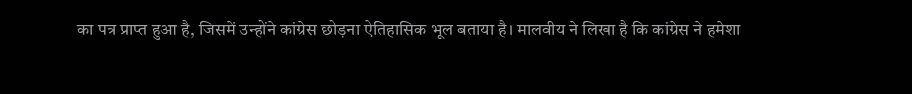का पत्र प्राप्त हुआ है, जिसमें उन्होंने कांग्रेस छोड़ना ऐतिहासिक भूल बताया है। मालवीय ने लिखा है कि कांग्रेस ने हमेशा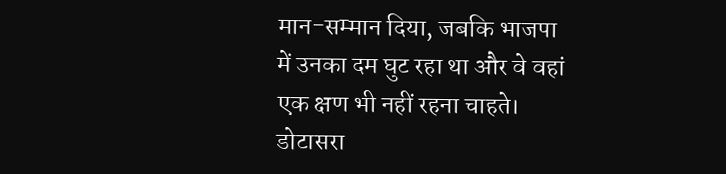मान-सम्मान दिया, जबकि भाजपा में उनका दम घुट रहा था और वे वहां एक क्षण भी नहीं रहना चाहते। डोटासरा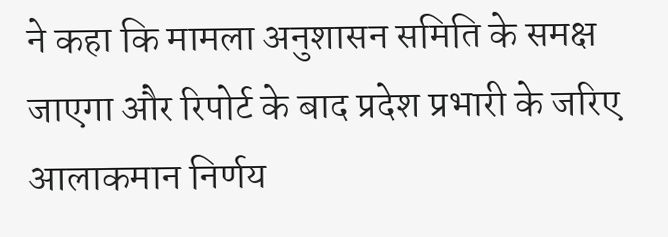ने कहा कि मामला अनुशासन समिति के समक्ष जाएगा और रिपोर्ट के बाद प्रदेश प्रभारी के जरिए आलाकमान निर्णय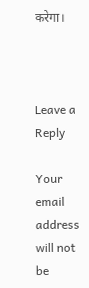करेगा।



Leave a Reply

Your email address will not be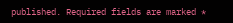published. Required fields are marked *